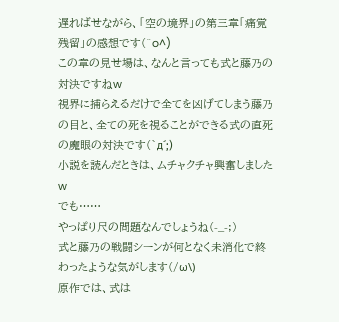遅ればせながら、「空の境界」の第三章「痛覚残留」の感想です(^o^)
この章の見せ場は、なんと言っても式と藤乃の対決ですねw
視界に捕らえるだけで全てを凶げてしまう藤乃の目と、全ての死を視ることができる式の直死の魔眼の対決です(`д´;)
小説を読んだときは、ムチャクチャ興奮しましたw
でも……
やっぱり尺の問題なんでしょうね(-_-;)
式と藤乃の戦闘シーンが何となく未消化で終わったような気がします(/ω\)
原作では、式は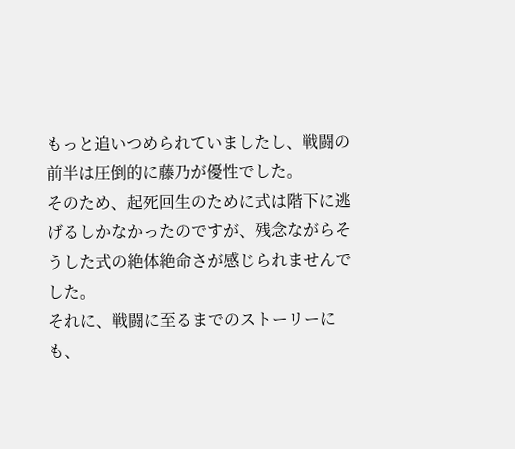もっと追いつめられていましたし、戦闘の前半は圧倒的に藤乃が優性でした。
そのため、起死回生のために式は階下に逃げるしかなかったのですが、残念ながらそうした式の絶体絶命さが感じられませんでした。
それに、戦闘に至るまでのストーリーにも、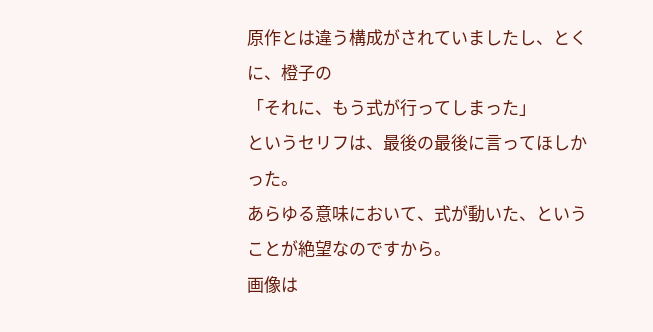原作とは違う構成がされていましたし、とくに、橙子の
「それに、もう式が行ってしまった」
というセリフは、最後の最後に言ってほしかった。
あらゆる意味において、式が動いた、ということが絶望なのですから。
画像は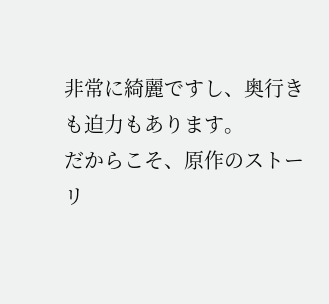非常に綺麗ですし、奥行きも迫力もあります。
だからこそ、原作のストーリ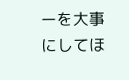ーを大事にしてほ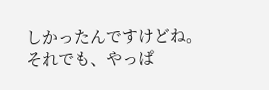しかったんですけどね。
それでも、やっぱ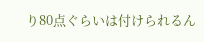り80点ぐらいは付けられるん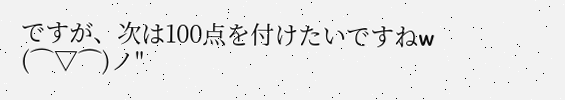ですが、次は100点を付けたいですねw
(⌒▽⌒)ノ"